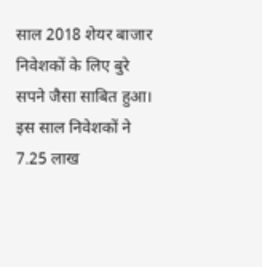साल 2018 शेयर बाजार निवेशकों के लिए बुरे सपने जैसा साबित हुआ। इस साल निवेशकों ने 7.25 लाख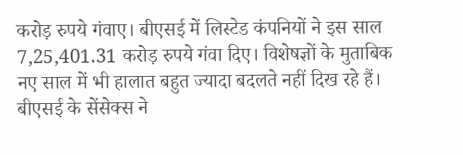करोड़ रुपये गंवाए। बीएसई में लिस्टेड कंपनियों ने इस साल 7,25,401.31 करोड़ रुपये गंवा दिए। विशेषज्ञों के मुताबिक नए साल में भी हालात बहुत ज्यादा बदलते नहीं दिख रहे हैं।
बीएसई के सेंसेक्स ने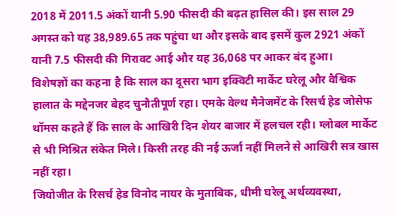2018 में 2011.5 अंकों यानी 5.90 फीसदी की बढ़त हासिल की। इस साल 29 अगस्त को यह 38,989.65 तक पहुंचा था और इसके बाद इसमें कुल 2921 अंकों यानी 7.5 फीसदी की गिरावट आई और यह 36,068 पर आकर बंद हुआ।
विशेषज्ञों का कहना है कि साल का दूसरा भाग इक्विटी मार्केट घरेलू और वैश्विक हालात के मद्देनजर बेहद चुनौतीपूर्ण रहा। एमके वेल्थ मैनेजमेंट के रिसर्च हेड जोसेफ थॉमस कहते हैं कि साल के आखिरी दिन शेयर बाजार में हलचल रही। ग्लोबल मार्केट से भी मिश्रित संकेत मिले। किसी तरह की नई ऊर्जा नहीं मिलने से आखिरी सत्र खास नहीं रहा।
जियोजीत के रिसर्च हेड विनोद नायर के मुताबिक, धीमी घरेलू अर्थव्यवस्था,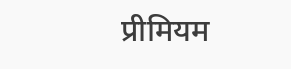प्रीमियम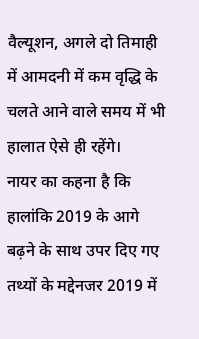वैल्यूशन, अगले दो तिमाही में आमदनी में कम वृद्धि के चलते आने वाले समय में भी हालात ऐसे ही रहेंगे।
नायर का कहना है कि हालांकि 2019 के आगे बढ़ने के साथ उपर दिए गए तथ्यों के मद्देनजर 2019 में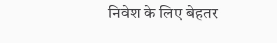निवेश के लिए बेहतर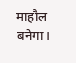माहौल बनेगा।